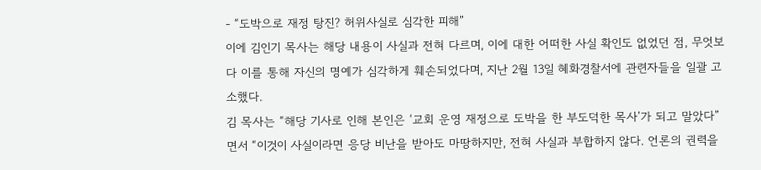- “도박으로 재정 탕진? 허위사실로 심각한 피해”
이에 김인기 목사는 해당 내용이 사실과 전혀 다르며, 이에 대한 어떠한 사실 확인도 없었던 점, 무엇보다 이를 통해 자신의 명예가 심각하게 훼손되었다며, 지난 2월 13일 혜화경찰서에 관련자들을 일괄 고소했다.
김 목사는 “해당 기사로 인해 본인은 ‘교회 운영 재정으로 도박을 한 부도덕한 목사’가 되고 말았다”면서 “이것이 사실이라면 응당 비난을 받아도 마땅하지만, 전혀 사실과 부합하지 않다. 언론의 권력을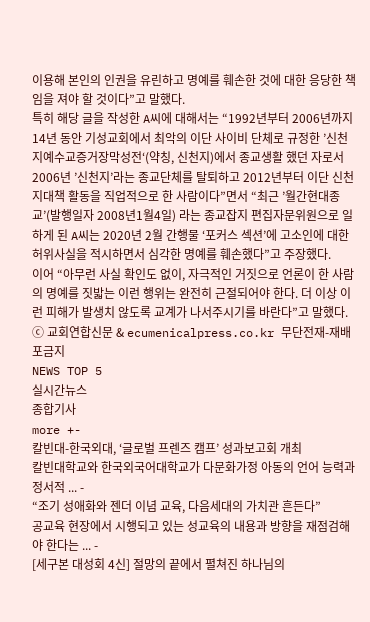이용해 본인의 인권을 유린하고 명예를 훼손한 것에 대한 응당한 책임을 져야 할 것이다”고 말했다.
특히 해당 글을 작성한 A씨에 대해서는 “1992년부터 2006년까지 14년 동안 기성교회에서 최악의 이단 사이비 단체로 규정한 ’신천지예수교증거장막성전‘(약칭, 신천지)에서 종교생활 했던 자로서 2006년 ’신천지’라는 종교단체를 탈퇴하고 2012년부터 이단 신천지대책 활동을 직업적으로 한 사람이다”면서 “최근 ’월간현대종교’(발행일자 2008년1월4일) 라는 종교잡지 편집자문위원으로 일하게 된 A씨는 2020년 2월 간행물 ‘포커스 섹션’에 고소인에 대한 허위사실을 적시하면서 심각한 명예를 훼손했다”고 주장했다.
이어 “아무런 사실 확인도 없이, 자극적인 거짓으로 언론이 한 사람의 명예를 짓밟는 이런 행위는 완전히 근절되어야 한다. 더 이상 이런 피해가 발생치 않도록 교계가 나서주시기를 바란다”고 말했다.
ⓒ 교회연합신문 & ecumenicalpress.co.kr 무단전재-재배포금지
NEWS TOP 5
실시간뉴스
종합기사
more +-
칼빈대-한국외대, ‘글로벌 프렌즈 캠프’ 성과보고회 개최
칼빈대학교와 한국외국어대학교가 다문화가정 아동의 언어 능력과 정서적 ... -
“조기 성애화와 젠더 이념 교육, 다음세대의 가치관 흔든다”
공교육 현장에서 시행되고 있는 성교육의 내용과 방향을 재점검해야 한다는 ... -
[세구본 대성회 4신] 절망의 끝에서 펼쳐진 하나님의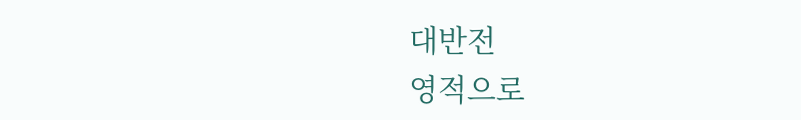대반전
영적으로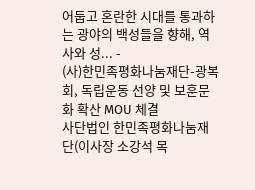어둡고 혼란한 시대를 통과하는 광야의 백성들을 향해, 역사와 성... -
(사)한민족평화나눔재단-광복회, 독립운동 선양 및 보훈문화 확산 MOU 체결
사단법인 한민족평화나눔재단(이사장 소강석 목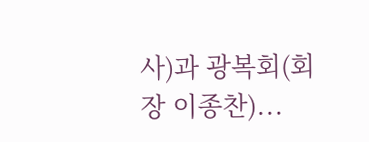사)과 광복회(회장 이종찬)...